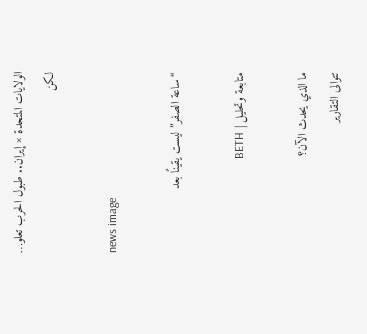الولايات المتحدة × إيران.. طبول الحرب تعلو… لكن

news image

“ساعة الصفر” ليست يقينًا بعد

متابعة وتحليل | BETH

ما الذي يحدث الآن؟
تتوالى التقارير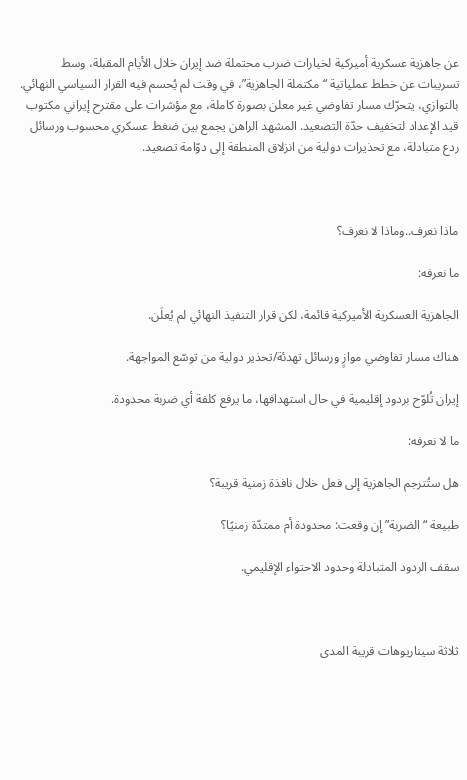عن جاهزية عسكرية أميركية لخيارات ضرب محتملة ضد إيران خلال الأيام المقبلة، وسط تسريبات عن خطط عملياتية “مكتملة الجاهزية”، في وقت لم يُحسم فيه القرار السياسي النهائي. بالتوازي، يتحرّك مسار تفاوضي غير معلن بصورة كاملة، مع مؤشرات على مقترح إيراني مكتوب قيد الإعداد لتخفيف حدّة التصعيد. المشهد الراهن يجمع بين ضغط عسكري محسوب ورسائل ردع متبادلة، مع تحذيرات دولية من انزلاق المنطقة إلى دوّامة تصعيد.



ماذا نعرف..وماذا لا نعرف؟

ما نعرفه:

الجاهزية العسكرية الأميركية قائمة، لكن قرار التنفيذ النهائي لم يُعلَن.

هناك مسار تفاوضي موازٍ ورسائل تهدئة/تحذير دولية من توسّع المواجهة.

إيران تُلوّح بردود إقليمية في حال استهدافها، ما يرفع كلفة أي ضربة محدودة.

ما لا نعرفه:

هل ستُترجم الجاهزية إلى فعل خلال نافذة زمنية قريبة؟

طبيعة “الضربة” إن وقعت: محدودة أم ممتدّة زمنيًا؟

سقف الردود المتبادلة وحدود الاحتواء الإقليمي.



ثلاثة سيناريوهات قريبة المدى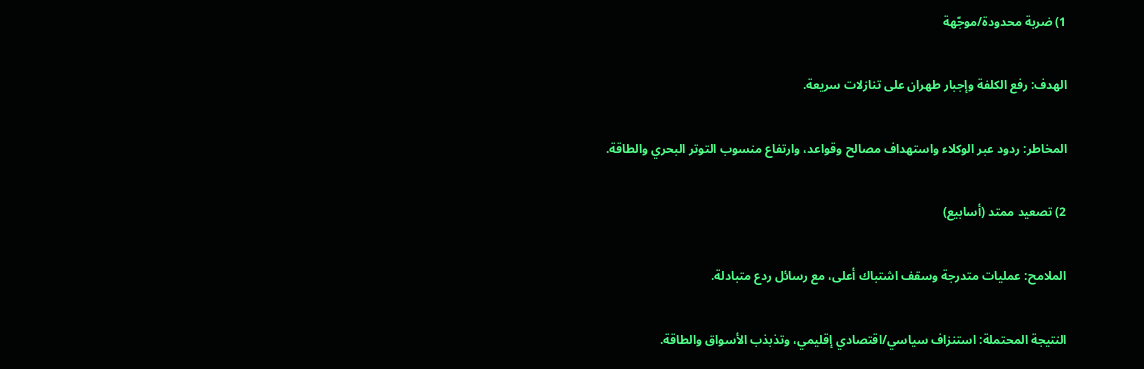1) ضربة محدودة/موجّهة

الهدف: رفع الكلفة وإجبار طهران على تنازلات سريعة.

المخاطر: ردود عبر الوكلاء واستهداف مصالح وقواعد، وارتفاع منسوب التوتر البحري والطاقة.

2) تصعيد ممتد (أسابيع)

الملامح: عمليات متدرجة وسقف اشتباك أعلى، مع رسائل ردع متبادلة.

النتيجة المحتملة: استنزاف سياسي/اقتصادي إقليمي، وتذبذب الأسواق والطاقة.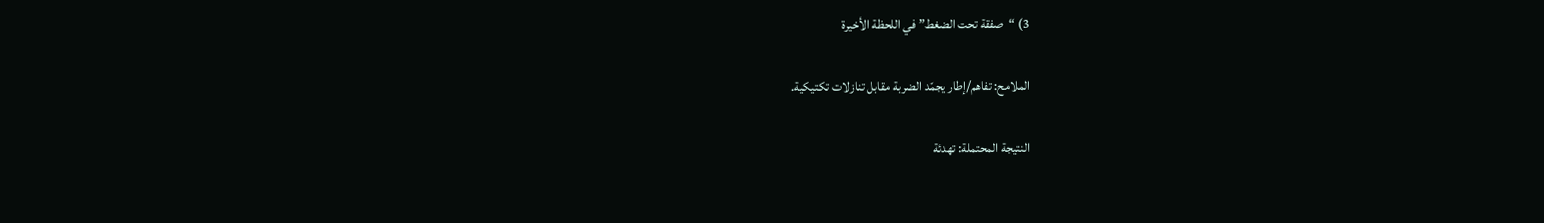3) “صفقة تحت الضغط” في اللحظة الأخيرة

الملامح: تفاهم/إطار يجمّد الضربة مقابل تنازلات تكتيكية.

النتيجة المحتملة: تهدئة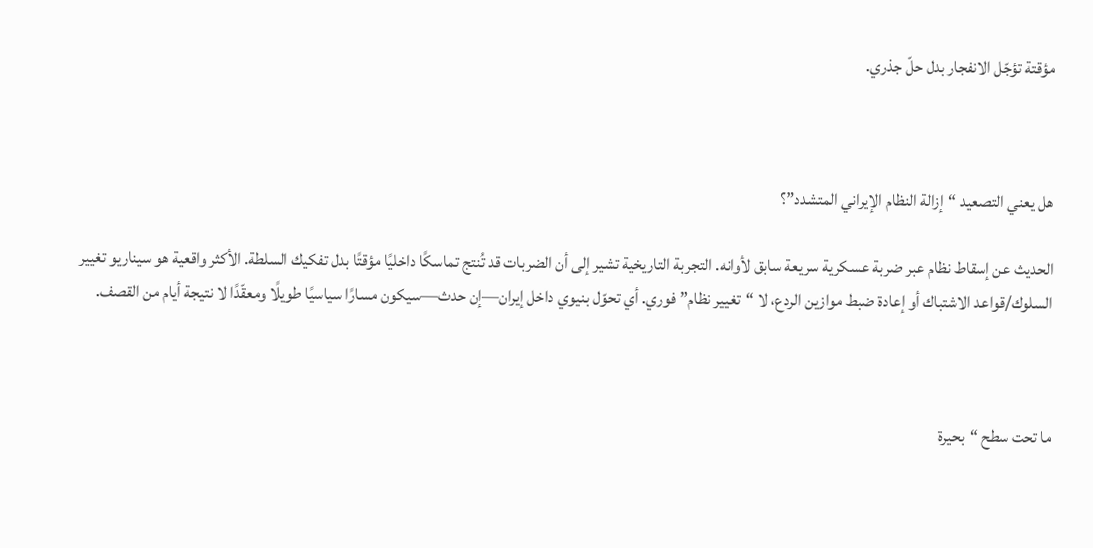مؤقتة تؤجّل الانفجار بدل حلّ جذري.



هل يعني التصعيد “إزالة النظام الإيراني المتشدد”؟

الحديث عن إسقاط نظام عبر ضربة عسكرية سريعة سابق لأوانه. التجربة التاريخية تشير إلى أن الضربات قد تُنتج تماسكًا داخليًا مؤقتًا بدل تفكيك السلطة. الأكثر واقعية هو سيناريو تغيير السلوك/قواعد الاشتباك أو إعادة ضبط موازين الردع، لا “تغيير نظام” فوري. أي تحوّل بنيوي داخل إيران—إن حدث—سيكون مسارًا سياسيًا طويلًا ومعقّدًا لا نتيجة أيام من القصف.



ما تحت سطح “بحيرة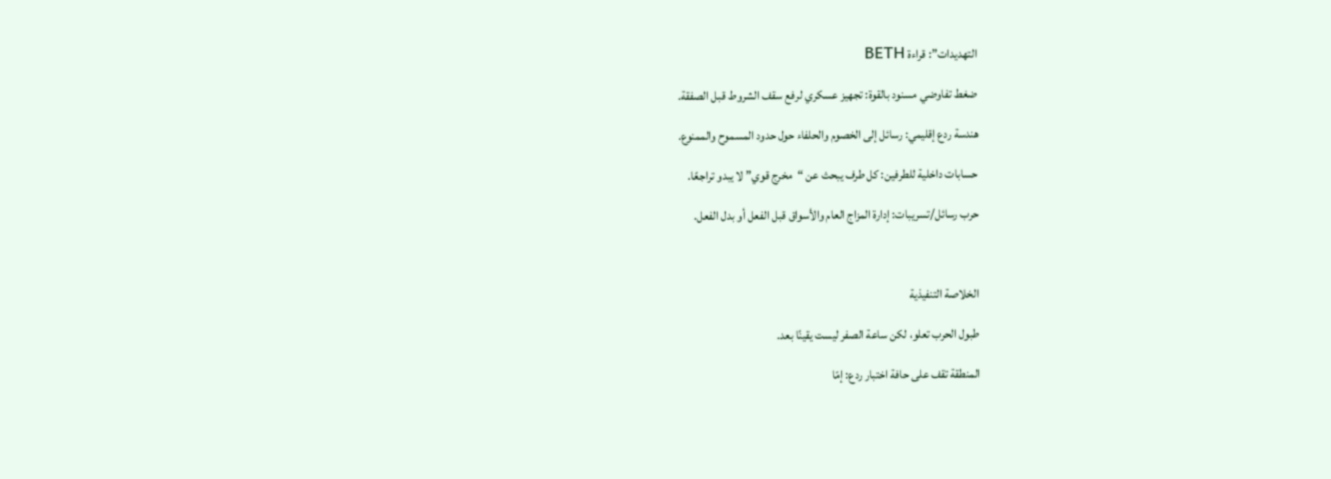التهديدات”: قراءة BETH

ضغط تفاوضي مسنود بالقوة: تجهيز عسكري لرفع سقف الشروط قبل الصفقة.

هندسة ردع إقليمي: رسائل إلى الخصوم والحلفاء حول حدود المسموح والممنوع.

حسابات داخلية للطرفين: كل طرف يبحث عن “مخرج قوي” لا يبدو تراجعًا.

حرب رسائل/تسريبات: إدارة المزاج العام والأسواق قبل الفعل أو بدل الفعل.



الخلاصة التنفيذية

طبول الحرب تعلو، لكن ساعة الصفر ليست يقينًا بعد.

المنطقة تقف على حافة اختبار ردع: إمّا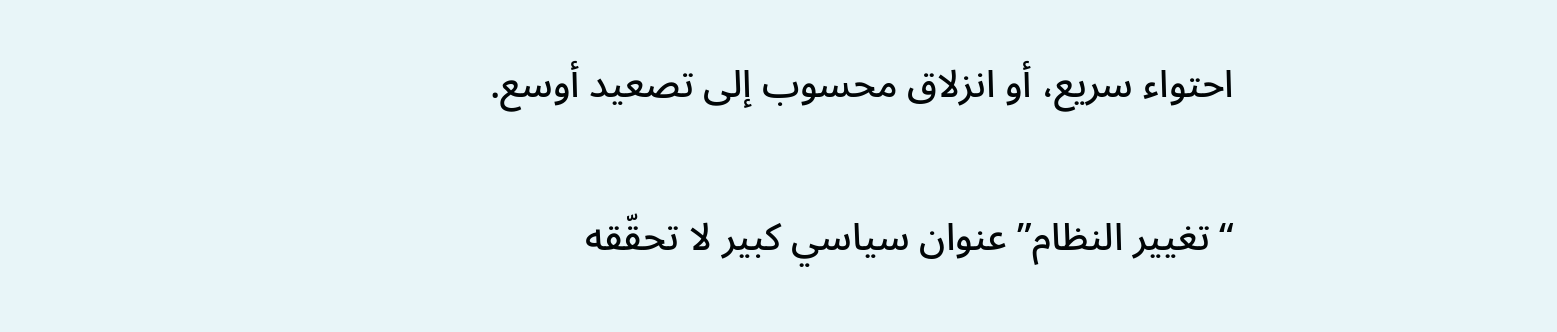احتواء سريع، أو انزلاق محسوب إلى تصعيد أوسع.

“تغيير النظام” عنوان سياسي كبير لا تحقّقه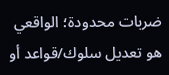ضربات محدودة؛ الواقعي هو تعديل سلوك/قواعد أو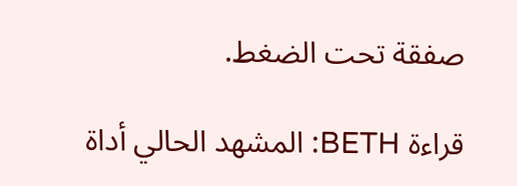صفقة تحت الضغط.

قراءة BETH: المشهد الحالي أداة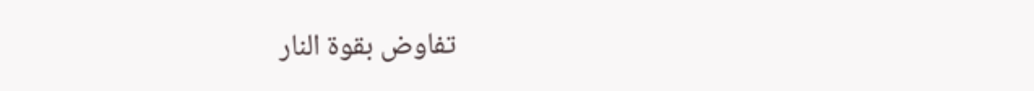تفاوض بقوة النار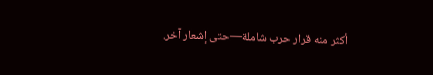أكثر منه قرار حرب شاملة—حتى إشعار آخر.